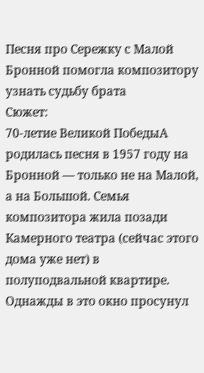Песня про Сережку с Малой Бронной помогла композитору узнать судьбу брата
Сюжет:
70-летие Великой ПобедыА родилась песня в 1957 году на Бронной — только не на Малой, а на Большой. Семья композитора жила позади Камерного театра (сейчас этого дома уже нет) в полуподвальной квартире.
Однажды в это окно просунул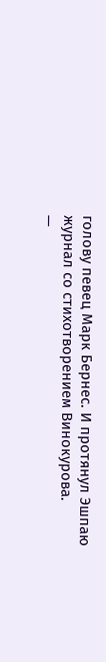голову певец Марк Бернес. И протянул Эшпаю журнал со стихотворением Винокурова.
—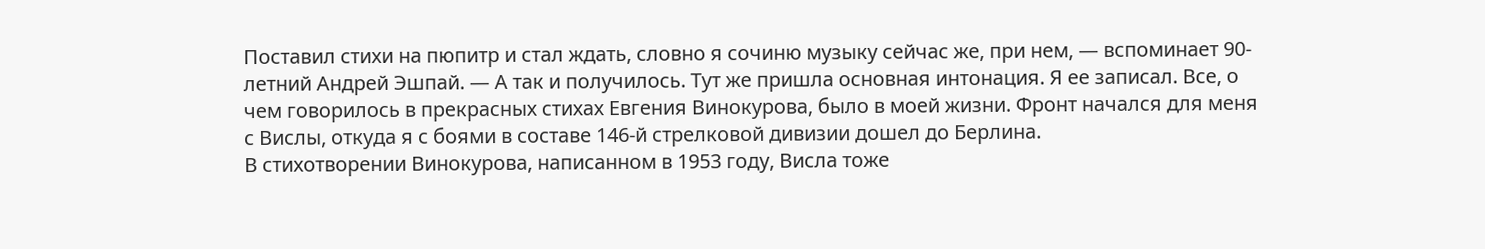Поставил стихи на пюпитр и стал ждать, словно я сочиню музыку сейчас же, при нем, — вспоминает 90-летний Андрей Эшпай. — А так и получилось. Тут же пришла основная интонация. Я ее записал. Все, о чем говорилось в прекрасных стихах Евгения Винокурова, было в моей жизни. Фронт начался для меня с Вислы, откуда я с боями в составе 146-й стрелковой дивизии дошел до Берлина.
В стихотворении Винокурова, написанном в 1953 году, Висла тоже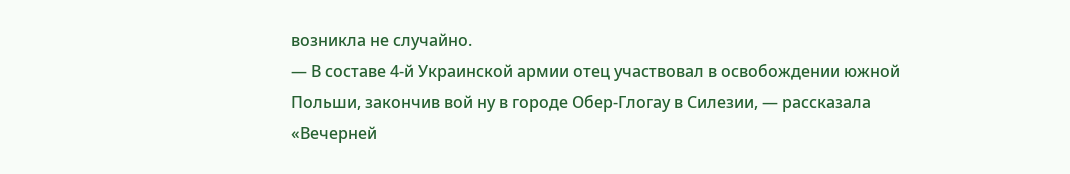возникла не случайно.
— В составе 4-й Украинской армии отец участвовал в освобождении южной Польши, закончив вой ну в городе Обер-Глогау в Силезии, — рассказала «Вечерней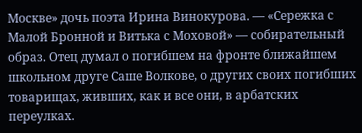Москве» дочь поэта Ирина Винокурова. — «Сережка с Малой Бронной и Витька с Моховой» — собирательный образ. Отец думал о погибшем на фронте ближайшем школьном друге Саше Волкове, о других своих погибших товарищах, живших, как и все они, в арбатских переулках.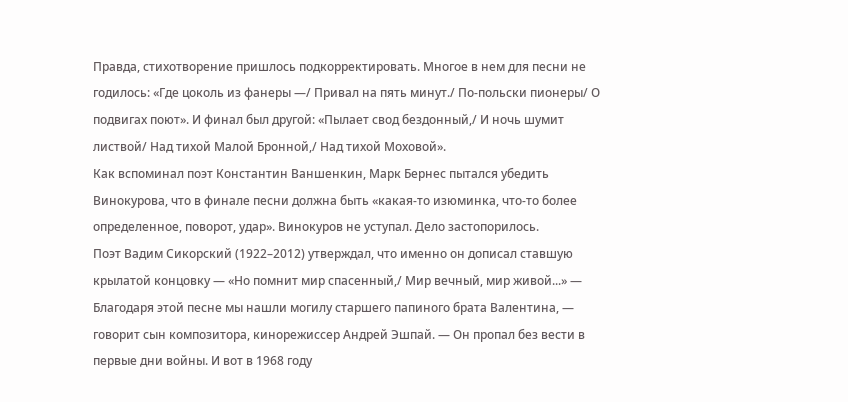Правда, стихотворение пришлось подкорректировать. Многое в нем для песни не годилось: «Где цоколь из фанеры —/ Привал на пять минут./ По-польски пионеры/ О подвигах поют». И финал был другой: «Пылает свод бездонный,/ И ночь шумит листвой/ Над тихой Малой Бронной,/ Над тихой Моховой».
Как вспоминал поэт Константин Ваншенкин, Марк Бернес пытался убедить Винокурова, что в финале песни должна быть «какая-то изюминка, что-то более определенное, поворот, удар». Винокуров не уступал. Дело застопорилось.
Поэт Вадим Сикорский (1922–2012) утверждал, что именно он дописал ставшую крылатой концовку — «Но помнит мир спасенный,/ Мир вечный, мир живой...» — Благодаря этой песне мы нашли могилу старшего папиного брата Валентина, — говорит сын композитора, кинорежиссер Андрей Эшпай. — Он пропал без вести в первые дни войны. И вот в 1968 году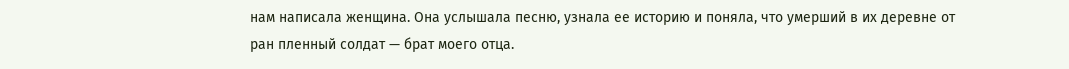нам написала женщина. Она услышала песню, узнала ее историю и поняла, что умерший в их деревне от ран пленный солдат — брат моего отца.